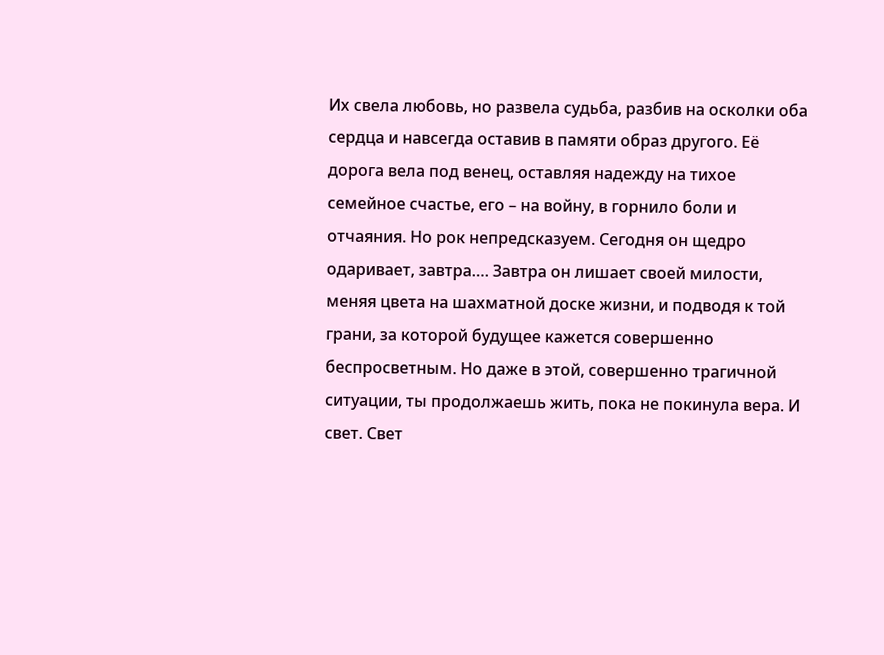Их свела любовь, но развела судьба, разбив на осколки оба сердца и навсегда оставив в памяти образ другого. Её дорога вела под венец, оставляя надежду на тихое семейное счастье, его – на войну, в горнило боли и отчаяния. Но рок непредсказуем. Сегодня он щедро одаривает, завтра…. Завтра он лишает своей милости, меняя цвета на шахматной доске жизни, и подводя к той грани, за которой будущее кажется совершенно беспросветным. Но даже в этой, совершенно трагичной ситуации, ты продолжаешь жить, пока не покинула вера. И свет. Свет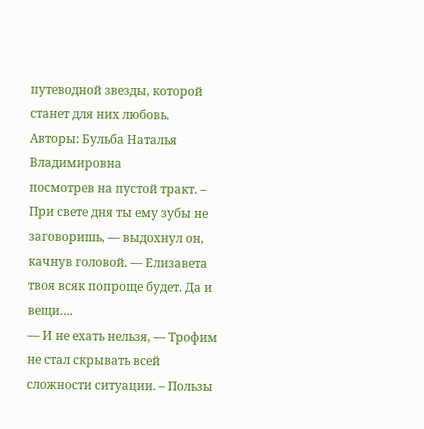путеводной звезды, которой станет для них любовь.
Авторы: Бульба Наталья Владимировна
посмотрев на пустой тракт. – При свете дня ты ему зубы не заговоришь, — выдохнул он, качнув головой. — Елизавета твоя всяк попроще будет. Да и вещи….
— И не ехать нельзя, — Трофим не стал скрывать всей сложности ситуации. – Пользы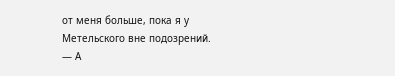от меня больше, пока я у Метельского вне подозрений.
— А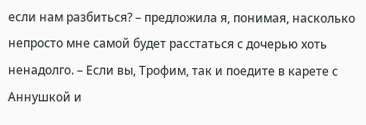если нам разбиться? – предложила я, понимая, насколько непросто мне самой будет расстаться с дочерью хоть ненадолго. – Если вы, Трофим, так и поедите в карете с Аннушкой и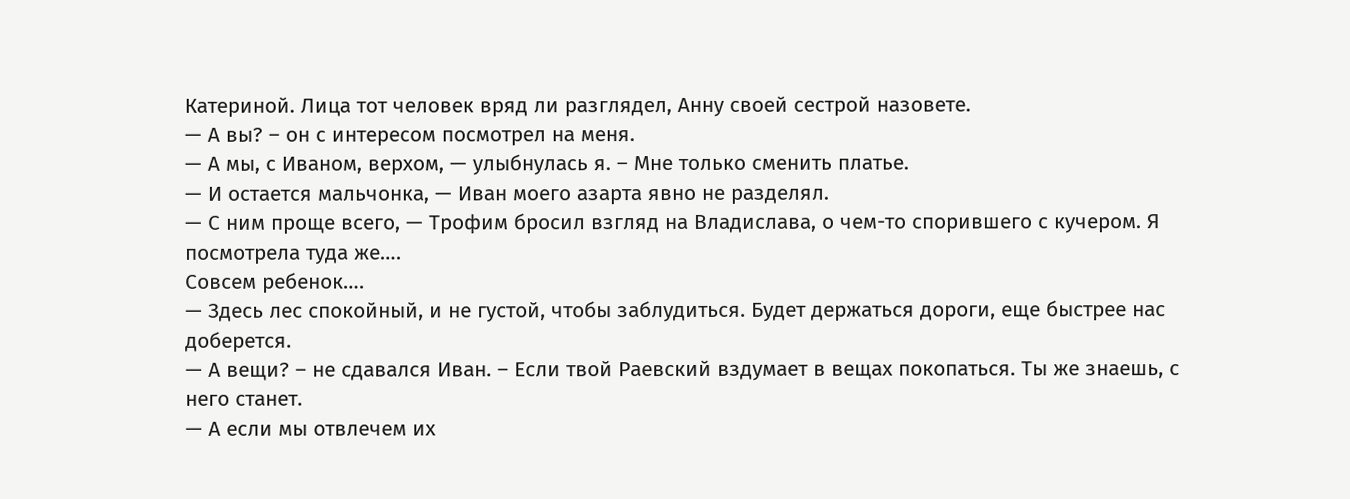Катериной. Лица тот человек вряд ли разглядел, Анну своей сестрой назовете.
— А вы? – он с интересом посмотрел на меня.
— А мы, с Иваном, верхом, — улыбнулась я. – Мне только сменить платье.
— И остается мальчонка, — Иван моего азарта явно не разделял.
— С ним проще всего, — Трофим бросил взгляд на Владислава, о чем-то спорившего с кучером. Я посмотрела туда же….
Совсем ребенок….
— Здесь лес спокойный, и не густой, чтобы заблудиться. Будет держаться дороги, еще быстрее нас доберется.
— А вещи? – не сдавался Иван. – Если твой Раевский вздумает в вещах покопаться. Ты же знаешь, с него станет.
— А если мы отвлечем их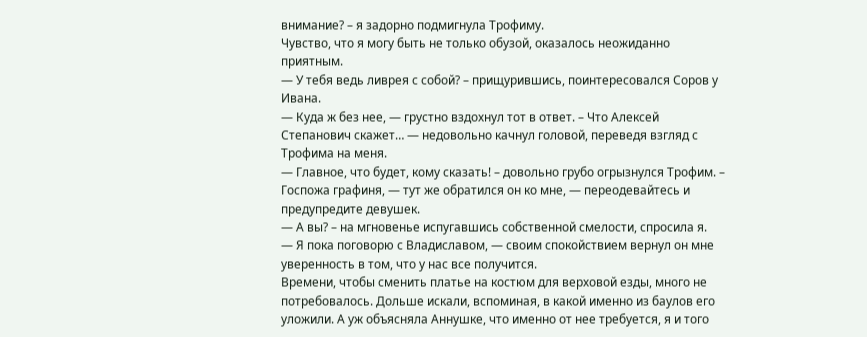внимание? – я задорно подмигнула Трофиму.
Чувство, что я могу быть не только обузой, оказалось неожиданно приятным.
— У тебя ведь ливрея с собой? – прищурившись, поинтересовался Соров у Ивана.
— Куда ж без нее, — грустно вздохнул тот в ответ. – Что Алексей Степанович скажет… — недовольно качнул головой, переведя взгляд с Трофима на меня.
— Главное, что будет, кому сказать! – довольно грубо огрызнулся Трофим. – Госпожа графиня, — тут же обратился он ко мне, — переодевайтесь и предупредите девушек.
— А вы? – на мгновенье испугавшись собственной смелости, спросила я.
— Я пока поговорю с Владиславом, — своим спокойствием вернул он мне уверенность в том, что у нас все получится.
Времени, чтобы сменить платье на костюм для верховой езды, много не потребовалось. Дольше искали, вспоминая, в какой именно из баулов его уложили. А уж объясняла Аннушке, что именно от нее требуется, я и того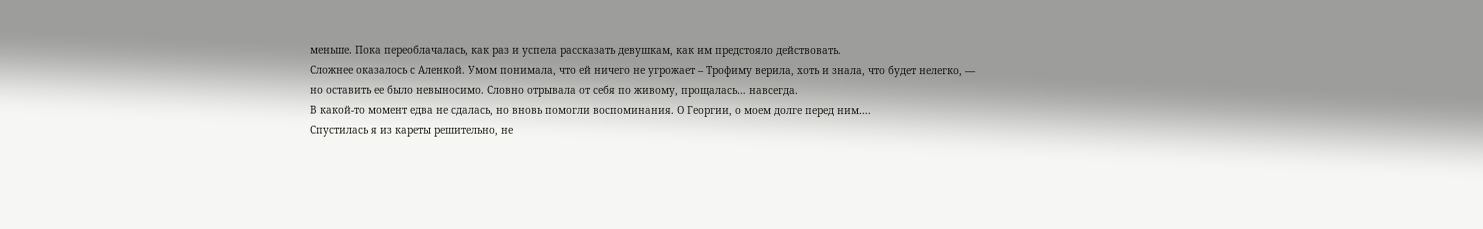меньше. Пока переоблачалась, как раз и успела рассказать девушкам, как им предстояло действовать.
Сложнее оказалось с Аленкой. Умом понимала, что ей ничего не угрожает – Трофиму верила, хоть и знала, что будет нелегко, — но оставить ее было невыносимо. Словно отрывала от себя по живому, прощалась… навсегда.
В какой-то момент едва не сдалась, но вновь помогли воспоминания. О Георгии, о моем долге перед ним….
Спустилась я из кареты решительно, не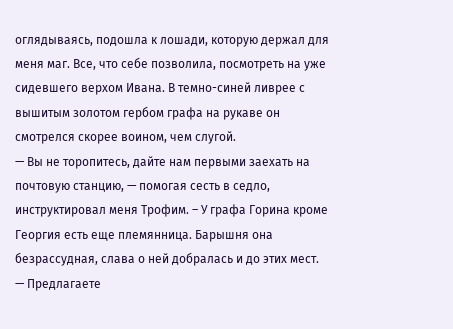оглядываясь, подошла к лошади, которую держал для меня маг. Все, что себе позволила, посмотреть на уже сидевшего верхом Ивана. В темно-синей ливрее с вышитым золотом гербом графа на рукаве он смотрелся скорее воином, чем слугой.
— Вы не торопитесь, дайте нам первыми заехать на почтовую станцию, — помогая сесть в седло, инструктировал меня Трофим. – У графа Горина кроме Георгия есть еще племянница. Барышня она безрассудная, слава о ней добралась и до этих мест.
— Предлагаете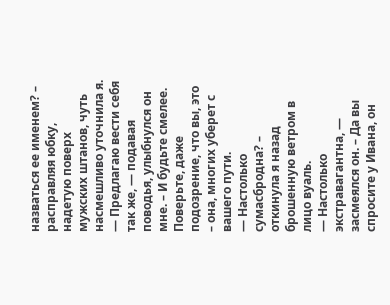назваться ее именем? – расправляя юбку, надетую поверх мужских штанов, чуть насмешливо уточнила я.
— Предлагаю вести себя так же, — подавая поводья, улыбнулся он мне. – И будьте смелее. Поверьте, даже подозрение, что вы, это – она, многих уберет с вашего пути.
— Настолько сумасбродна? – откинула я назад брошенную ветром в лицо вуаль.
— Настолько экстравагантна, — засмеялся он. – Да вы спросите у Ивана, он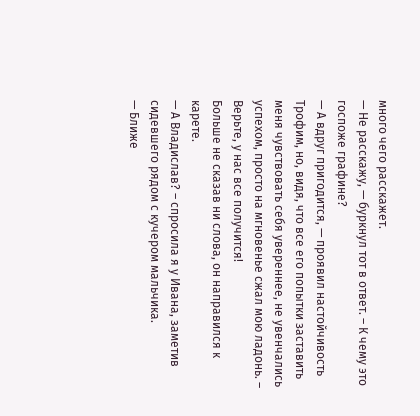много чего расскажет.
— Не расскажу, — буркнул тот в ответ. – К чему это госпоже графине?
— А вдруг пригодится, — проявил настойчивость Трофим, но, видя, что все его попытки заставить меня чувствовать себя увереннее, не увенчались успехом, просто на мгновенье сжал мою ладонь. – Верьте, у нас все получится!
Больше не сказав ни слова, он направился к карете.
— А Владислав? – спросила я у Ивана, заметив сидевшего рядом с кучером мальчика.
— Ближе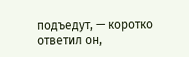подъедут, — коротко ответил он,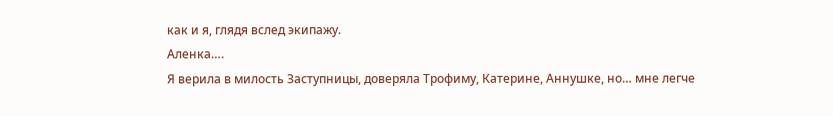как и я, глядя вслед экипажу.
Аленка….
Я верила в милость Заступницы, доверяла Трофиму, Катерине, Аннушке, но… мне легче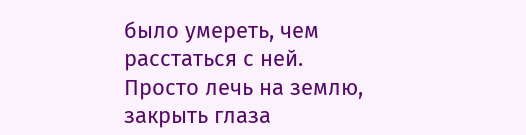было умереть, чем расстаться с ней.
Просто лечь на землю, закрыть глаза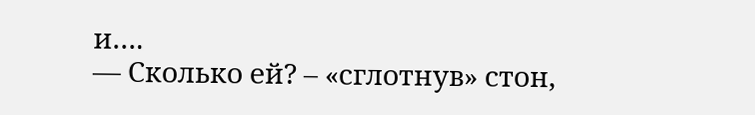и….
— Сколько ей? – «сглотнув» стон,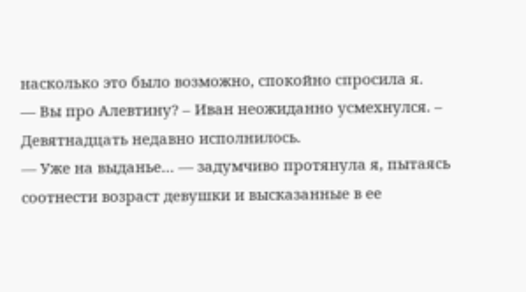насколько это было возможно, спокойно спросила я.
— Вы про Алевтину? – Иван неожиданно усмехнулся. – Девятнадцать недавно исполнилось.
— Уже на выданье… — задумчиво протянула я, пытаясь соотнести возраст девушки и высказанные в ее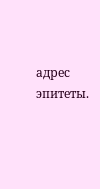адрес эпитеты.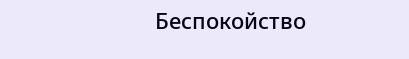Беспокойство